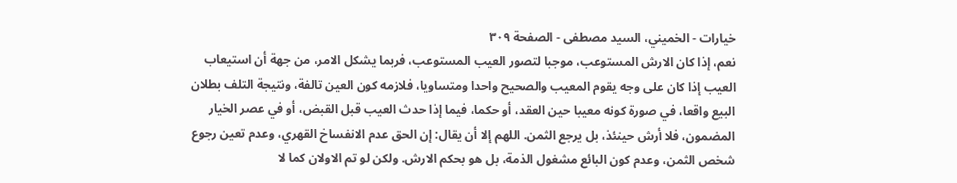خيارات - الخميني، السيد مصطفى - الصفحة ٣٠٩
نعم، إذا كان الارش المستوعب، موجبا لتصور العيب المستوعب، فربما يشكل الامر، من جهة أن استيعاب العيب إذا كان على وجه يقوم المعيب والصحيح واحدا ومتساويا، فلازمه كون العين تالفة، ونتيجة التلف بطلان البيع واقعا، في صورة كونه معيبا حين العقد، أو حكما، فيما إذا حدث العيب قبل القبض، أو في عصر الخيار المضمون، فلا أرش حينئذ، بل يرجع الثمن. اللهم إلا أن يقال: إن الحق عدم الانفساخ القهري، وعدم تعين رجوع شخص الثمن، وعدم كون البائع مشغول الذمة، بل هو بحكم الارش. ولكن لو تم الاولان كما لا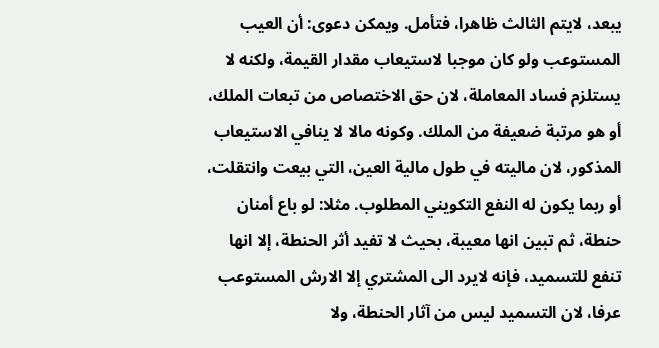يبعد، لايتم الثالث ظاهرا، فتأمل. ويمكن دعوى: أن العيب المستوعب ولو كان موجبا لاستيعاب مقدار القيمة، ولكنه لا يستلزم فساد المعاملة، لان حق الاختصاص من تبعات الملك، أو هو مرتبة ضعيفة من الملك. وكونه مالا لا ينافي الاستيعاب المذكور، لان ماليته في طول مالية العين، التي بيعت وانتقلت، أو ربما يكون له النفع التكويني المطلوب. مثلا: لو باع أمنان حنطة، ثم تبين انها معيبة، بحيث لا تفيد أثر الحنطة، إلا انها تنفع للتسميد، فإنه لايرد الى المشتري إلا الارش المستوعب عرفا، لان التسميد ليس من آثار الحنطة، ولا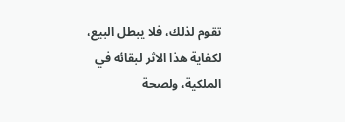تقوم لذلك، فلا يبطل البيع، لكفاية هذا الاثر لبقائه في الملكية، ولصحة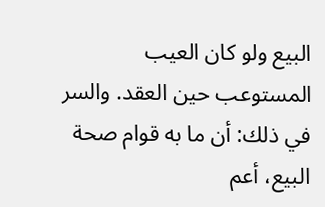البيع ولو كان العيب المستوعب حين العقد. والسر في ذلك: أن ما به قوام صحة البيع، أعم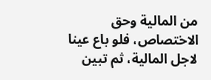من المالية وحق الاختصاص، فلو باع عينا لاجل المالية، ثم تبين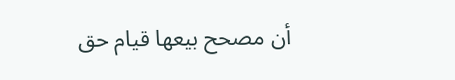أن مصحح بيعها قيام حق